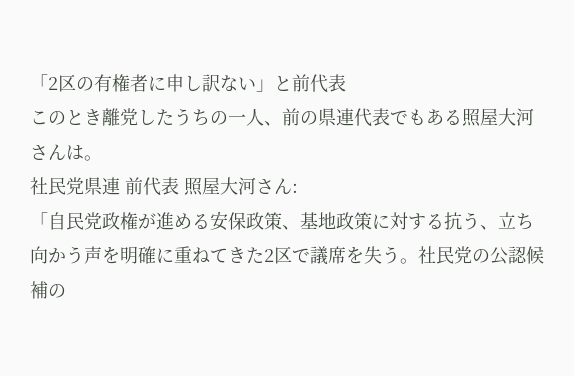「2区の有権者に申し訳ない」と前代表
このとき離党したうちの一人、前の県連代表でもある照屋大河さんは。
社民党県連 前代表 照屋大河さん:
「自民党政権が進める安保政策、基地政策に対する抗う、立ち向かう声を明確に重ねてきた2区で議席を失う。社民党の公認候補の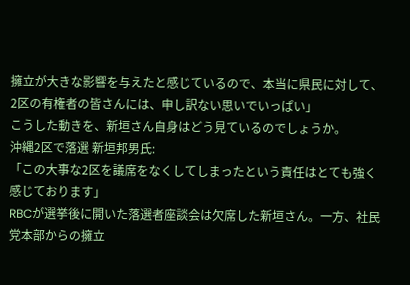擁立が大きな影響を与えたと感じているので、本当に県民に対して、2区の有権者の皆さんには、申し訳ない思いでいっぱい」
こうした動きを、新垣さん自身はどう見ているのでしょうか。
沖縄2区で落選 新垣邦男氏:
「この大事な2区を議席をなくしてしまったという責任はとても強く感じております」
RBCが選挙後に開いた落選者座談会は欠席した新垣さん。一方、社民党本部からの擁立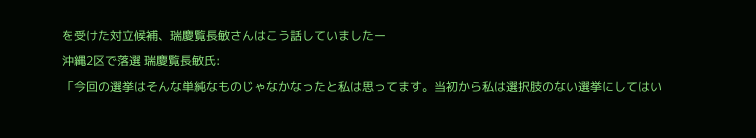を受けた対立候補、瑞慶覧長敏さんはこう話していましたー
沖縄2区で落選 瑞慶覧長敏氏:
「今回の選挙はそんな単純なものじゃなかなったと私は思ってます。当初から私は選択肢のない選挙にしてはい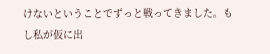けないということでずっと戦ってきました。もし私が仮に出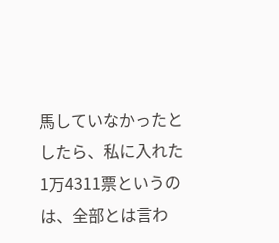馬していなかったとしたら、私に入れた1万4311票というのは、全部とは言わ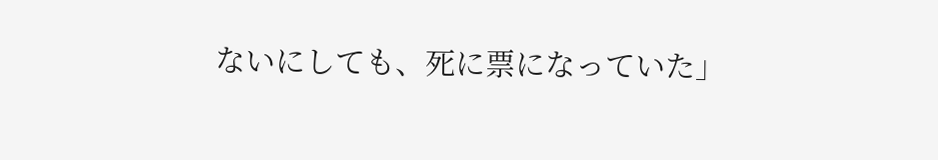ないにしても、死に票になっていた」